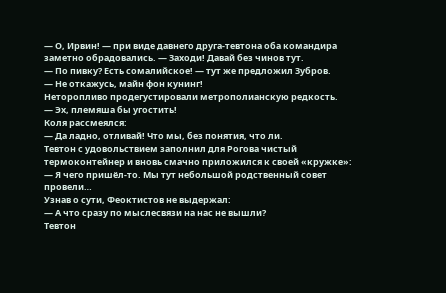— О, Ирвин! — при виде давнего друга-тевтона оба командира заметно обрадовались. — Заходи! Давай без чинов тут.
— По пивку? Есть сомалийское! — тут же предложил Зубров.
— Не откажусь, майн фон кунинг!
Неторопливо продегустировали метрополианскую редкость.
— Эх, племяша бы угостить!
Коля рассмеялся:
— Да ладно, отливай! Что мы, без понятия, что ли.
Тевтон с удовольствием заполнил для Рогова чистый термоконтейнер и вновь смачно приложился к своей «кружке»:
— Я чего пришёл-то. Мы тут небольшой родственный совет провели…
Узнав о сути, Феоктистов не выдержал:
— А что сразу по мыслесвязи на нас не вышли?
Тевтон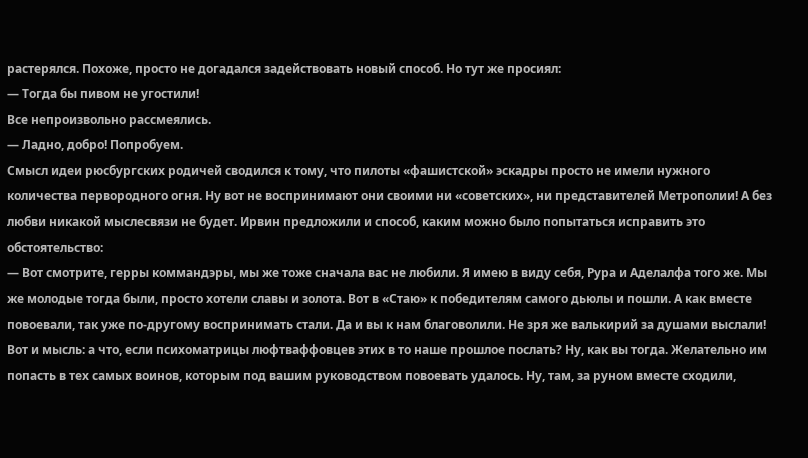растерялся. Похоже, просто не догадался задействовать новый способ. Но тут же просиял:
— Тогда бы пивом не угостили!
Все непроизвольно рассмеялись.
— Ладно, добро! Попробуем.
Смысл идеи рюсбургских родичей сводился к тому, что пилоты «фашистской» эскадры просто не имели нужного количества первородного огня. Ну вот не воспринимают они своими ни «советских», ни представителей Метрополии! А без любви никакой мыслесвязи не будет. Ирвин предложили и способ, каким можно было попытаться исправить это обстоятельство:
— Вот смотрите, герры коммандэры, мы же тоже сначала вас не любили. Я имею в виду себя, Рура и Аделалфа того же. Мы же молодые тогда были, просто хотели славы и золота. Вот в «Стаю» к победителям самого дьюлы и пошли. А как вместе повоевали, так уже по-другому воспринимать стали. Да и вы к нам благоволили. Не зря же валькирий за душами выслали! Вот и мысль: а что, если психоматрицы люфтваффовцев этих в то наше прошлое послать? Ну, как вы тогда. Желательно им попасть в тех самых воинов, которым под вашим руководством повоевать удалось. Ну, там, за руном вместе сходили,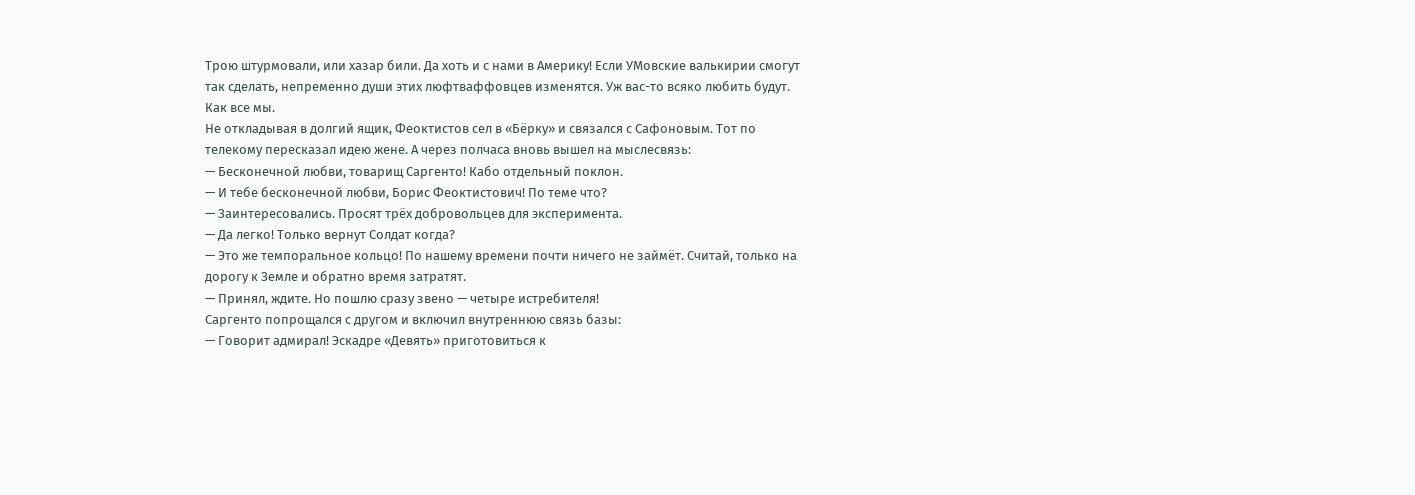Трою штурмовали, или хазар били. Да хоть и с нами в Америку! Если УМовские валькирии смогут так сделать, непременно души этих люфтваффовцев изменятся. Уж вас-то всяко любить будут. Как все мы.
Не откладывая в долгий ящик, Феоктистов сел в «Бёрку» и связался с Сафоновым. Тот по телекому пересказал идею жене. А через полчаса вновь вышел на мыслесвязь:
— Бесконечной любви, товарищ Саргенто! Кабо отдельный поклон.
— И тебе бесконечной любви, Борис Феоктистович! По теме что?
— Заинтересовались. Просят трёх добровольцев для эксперимента.
— Да легко! Только вернут Солдат когда?
— Это же темпоральное кольцо! По нашему времени почти ничего не займёт. Считай, только на дорогу к Земле и обратно время затратят.
— Принял, ждите. Но пошлю сразу звено — четыре истребителя!
Саргенто попрощался с другом и включил внутреннюю связь базы:
— Говорит адмирал! Эскадре «Девять» приготовиться к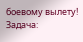боевому вылету! Задача: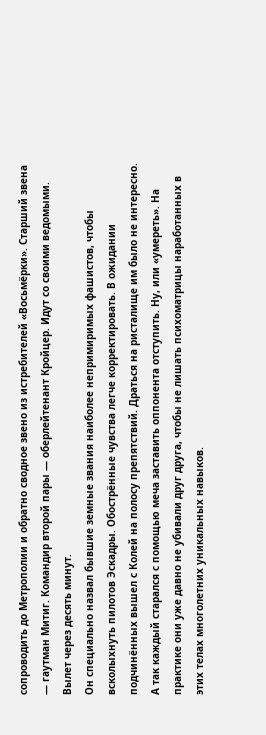сопроводить до Метрополии и обратно сводное звено из истребителей «Восьмёрки». Старший звена — гаутман Митиг. Командир второй пары — оберлейтенант Кройцер. Идут со своими ведомыми. Вылет через десять минут.
Он специально назвал бывшие земные звания наиболее непримиримых фашистов, чтобы всколыхнуть пилотов Эскадры. Обострённые чувства легче корректировать. В ожидании подчинённых вышел с Колей на полосу препятствий. Драться на ристалище им было не интересно. А так каждый старался с помощью меча заставить оппонента отступить. Ну, или «умереть». На практике они уже давно не убивали друг друга, чтобы не лишать психоматрицы наработанных в этих телах многолетних уникальных навыков.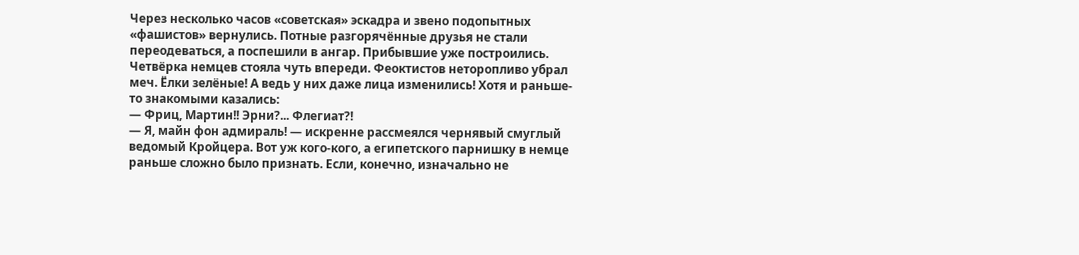Через несколько часов «советская» эскадра и звено подопытных «фашистов» вернулись. Потные разгорячённые друзья не стали переодеваться, а поспешили в ангар. Прибывшие уже построились. Четвёрка немцев стояла чуть впереди. Феоктистов неторопливо убрал меч. Ёлки зелёные! А ведь у них даже лица изменились! Хотя и раньше-то знакомыми казались:
— Фриц, Мартин!! Эрни?... Флегиат?!
— Я, майн фон адмираль! — искренне рассмеялся чернявый смуглый ведомый Кройцера. Вот уж кого-кого, а египетского парнишку в немце раньше сложно было признать. Если, конечно, изначально не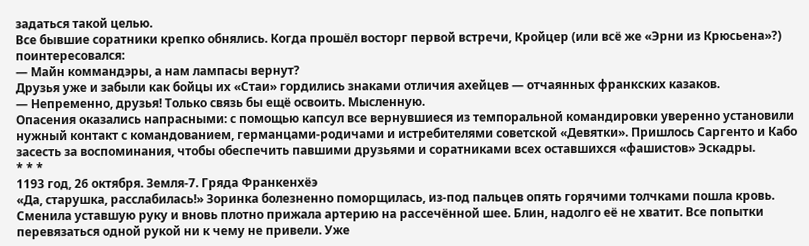задаться такой целью.
Все бывшие соратники крепко обнялись. Когда прошёл восторг первой встречи, Кройцер (или всё же «Эрни из Крюсьена»?) поинтересовался:
— Майн коммандэры, а нам лампасы вернут?
Друзья уже и забыли как бойцы их «Стаи» гордились знаками отличия ахейцев — отчаянных франкских казаков.
— Непременно, друзья! Только связь бы ещё освоить. Мысленную.
Опасения оказались напрасными: с помощью капсул все вернувшиеся из темпоральной командировки уверенно установили нужный контакт с командованием, германцами-родичами и истребителями советской «Девятки». Пришлось Саргенто и Кабо засесть за воспоминания, чтобы обеспечить павшими друзьями и соратниками всех оставшихся «фашистов» Эскадры.
* * *
1193 год, 26 октября. Земля-7. Гряда Франкенхёэ
«Да, старушка, расслабилась!» Зоринка болезненно поморщилась, из-под пальцев опять горячими толчками пошла кровь. Сменила уставшую руку и вновь плотно прижала артерию на рассечённой шее. Блин, надолго её не хватит. Все попытки перевязаться одной рукой ни к чему не привели. Уже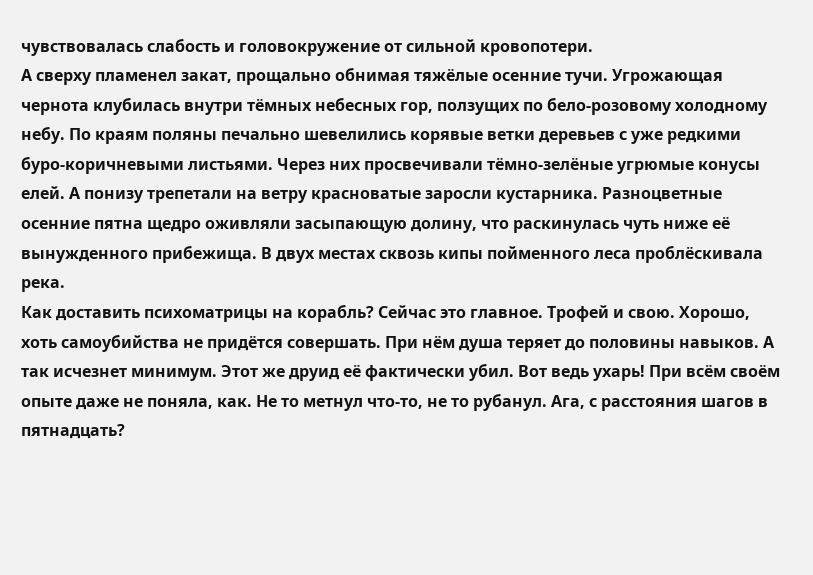чувствовалась слабость и головокружение от сильной кровопотери.
А сверху пламенел закат, прощально обнимая тяжёлые осенние тучи. Угрожающая чернота клубилась внутри тёмных небесных гор, ползущих по бело-розовому холодному небу. По краям поляны печально шевелились корявые ветки деревьев с уже редкими буро-коричневыми листьями. Через них просвечивали тёмно-зелёные угрюмые конусы елей. А понизу трепетали на ветру красноватые заросли кустарника. Разноцветные осенние пятна щедро оживляли засыпающую долину, что раскинулась чуть ниже её вынужденного прибежища. В двух местах сквозь кипы пойменного леса проблёскивала река.
Как доставить психоматрицы на корабль? Сейчас это главное. Трофей и свою. Хорошо, хоть самоубийства не придётся совершать. При нём душа теряет до половины навыков. А так исчезнет минимум. Этот же друид её фактически убил. Вот ведь ухарь! При всём своём опыте даже не поняла, как. Не то метнул что-то, не то рубанул. Ага, с расстояния шагов в пятнадцать?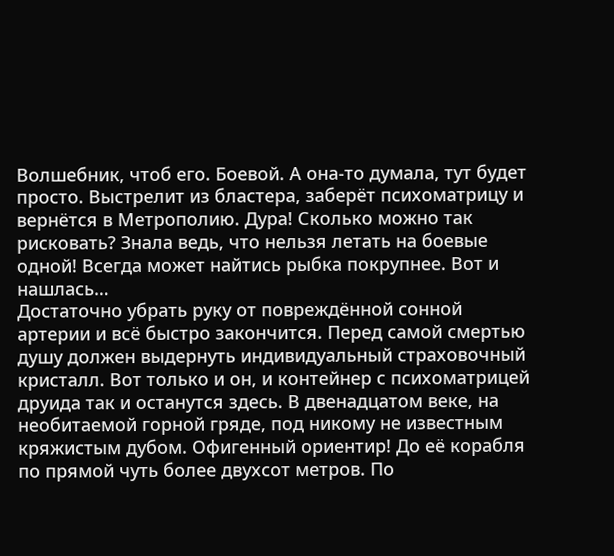Волшебник, чтоб его. Боевой. А она-то думала, тут будет просто. Выстрелит из бластера, заберёт психоматрицу и вернётся в Метрополию. Дура! Сколько можно так рисковать? Знала ведь, что нельзя летать на боевые одной! Всегда может найтись рыбка покрупнее. Вот и нашлась…
Достаточно убрать руку от повреждённой сонной артерии и всё быстро закончится. Перед самой смертью душу должен выдернуть индивидуальный страховочный кристалл. Вот только и он, и контейнер с психоматрицей друида так и останутся здесь. В двенадцатом веке, на необитаемой горной гряде, под никому не известным кряжистым дубом. Офигенный ориентир! До её корабля по прямой чуть более двухсот метров. По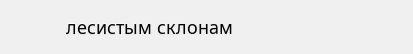лесистым склонам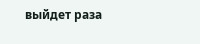выйдет раза